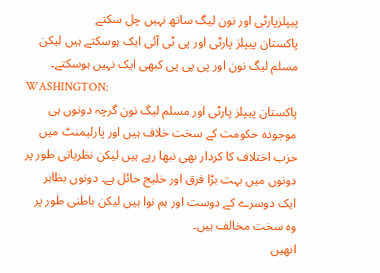پیپلزپارٹی اور نون لیگ ساتھ نہیں چل سکتے
پاکستان پیپلز پارٹی اور پی ٹی آئی ایک ہوسکتے ہیں لیکن مسلم لیگ نون اور پی پی پی کبھی ایک نہیں ہوسکتے۔
WASHINGTON:
پاکستان پیپلز پارٹی اور مسلم لیگ نون گرچہ دونوں ہی موجودہ حکومت کے سخت خلاف ہیں اور پارلیمنٹ میں حزب اختلاف کا کردار بھی نبھا رہے ہیں لیکن نظریاتی طور پر دونوں میں بہت بڑا فرق اور خلیج حائل ہے۔ دونوں بظاہر ایک دوسرے کے دوست اور ہم نوا ہیں لیکن باطنی طور پر وہ سخت مخالف ہیں۔
انھیں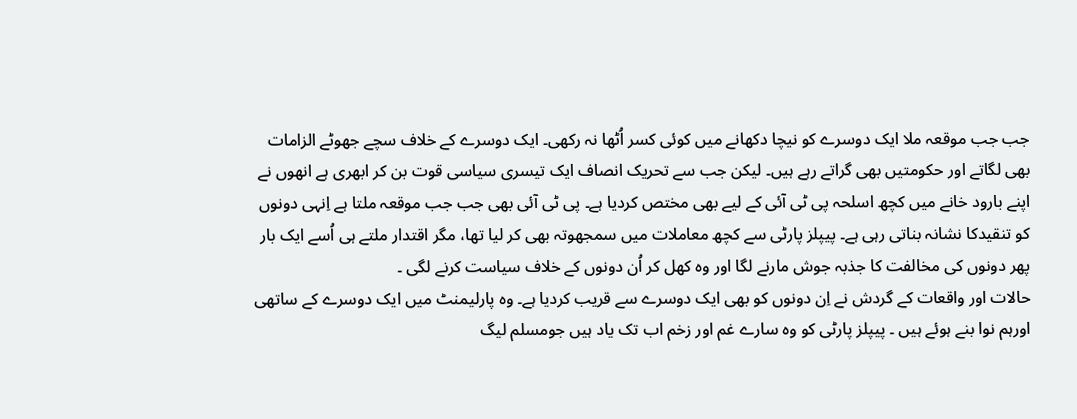جب جب موقعہ ملا ایک دوسرے کو نیچا دکھانے میں کوئی کسر اُٹھا نہ رکھی۔ ایک دوسرے کے خلاف سچے جھوٹے الزامات بھی لگاتے اور حکومتیں بھی گراتے رہے ہیں۔ لیکن جب سے تحریک انصاف ایک تیسری سیاسی قوت بن کر ابھری ہے انھوں نے اپنے بارود خانے میں کچھ اسلحہ پی ٹی آئی کے لیے بھی مختص کردیا ہے۔ پی ٹی آئی بھی جب جب موقعہ ملتا ہے اِنہی دونوں کو تنقیدکا نشانہ بناتی رہی ہے۔ پیپلز پارٹی سے کچھ معاملات میں سمجھوتہ بھی کر لیا تھا، مگر اقتدار ملتے ہی اُسے ایک بار پھر دونوں کی مخالفت کا جذبہ جوش مارنے لگا اور وہ کھل کر اُن دونوں کے خلاف سیاست کرنے لگی ۔
حالات اور واقعات کے گردش نے اِن دونوں کو بھی ایک دوسرے سے قریب کردیا ہے۔ وہ پارلیمنٹ میں ایک دوسرے کے ساتھی اورہم نوا بنے ہوئے ہیں ۔ پیپلز پارٹی کو وہ سارے غم اور زخم اب تک یاد ہیں جومسلم لیگ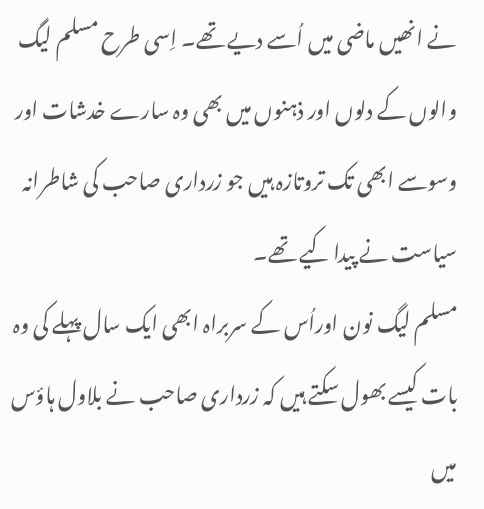نے انھیں ماضی میں اُسے دیے تھے۔ اِسی طرح مسلم لیگ والوں کے دلوں اور ذہنوں میں بھی وہ سارے خدشات اور وسوسے ابھی تک تروتازہ ہیں جو زرداری صاحب کی شاطرانہ سیاست نے پیدا کیے تھے۔
مسلم لیگ نون اوراُس کے سربراہ ابھی ایک سال پہلے کی وہ بات کیسے بھول سکتے ہیں کہ زرداری صاحب نے بلاول ہاؤس میں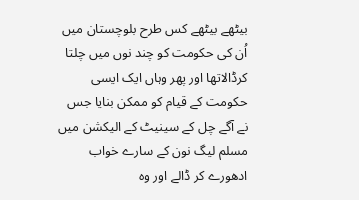بیٹھے بیٹھے کس طرح بلوچستان میں اُن کی حکومت کو چند نوں میں چلتا کرڈالاتھا اور پھر وہاں ایک ایسی حکومت کے قیام کو ممکن بنایا جس نے آگے چل کے سینیٹ کے الیکشن میں مسلم لیگ نون کے سارے خواب ادھورے کر ڈالے اور وہ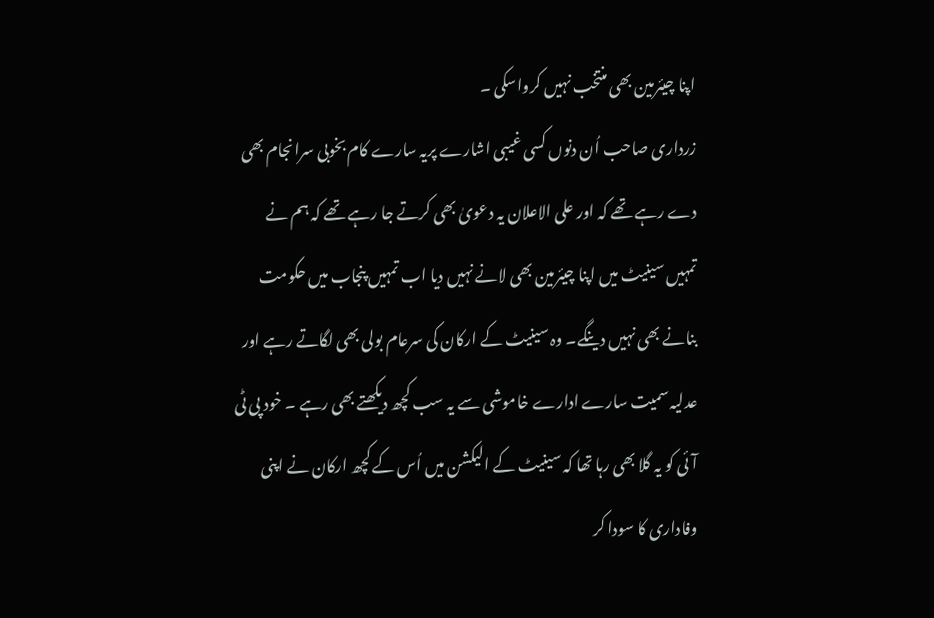اپنا چیئرمین بھی منتخب نہیں کرواسکی ۔
زرداری صاحب اُن دنوں کسی غیبی اشارے پریہ سارے کام بخوبی سرانجام بھی دے رہے تھے کہ اور علی الاعلان یہ دعویٰ بھی کرتے جا رہے تھے کہ ہم نے تمہیں سینیٹ میں اپنا چیئرمین بھی لانے نہیں دیا اب تمہیں پنجاب میں حکومت بنانے بھی نہیں دینگے۔ وہ سینیٹ کے ارکان کی سرعام بولی بھی لگاتے رہے اور عدلیہ سمیت سارے ادارے خاموشی سے یہ سب کچھ دیکھتے بھی رہے ۔ خود پی ٹی آئی کو یہ گلا بھی رہا تھا کہ سینیٹ کے الیکشن میں اُس کے کچھ ارکان نے اپنی وفاداری کا سودا کر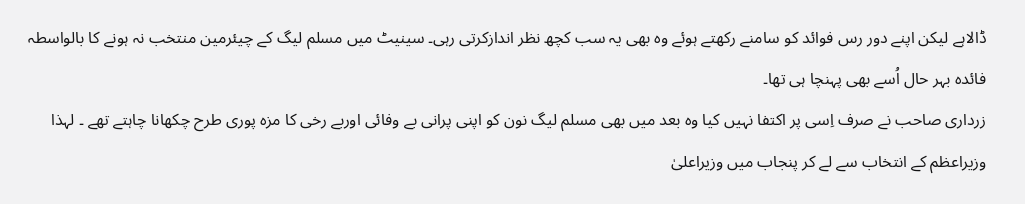ڈالاہے لیکن اپنے دور رس فوائد کو سامنے رکھتے ہوئے وہ بھی یہ سب کچھ نظر اندازکرتی رہی۔ سینیٹ میں مسلم لیگ کے چیئرمین منتخب نہ ہونے کا بالواسطہ فائدہ بہر حال اُسے بھی پہنچا ہی تھا۔
زرداری صاحب نے صرف اِسی پر اکتفا نہیں کیا وہ بعد میں بھی مسلم لیگ نون کو اپنی پرانی بے وفائی اوربے رخی کا مزہ پوری طرح چکھانا چاہتے تھے ۔ لہذا وزیراعظم کے انتخاب سے لے کر پنجاب میں وزیراعلیٰ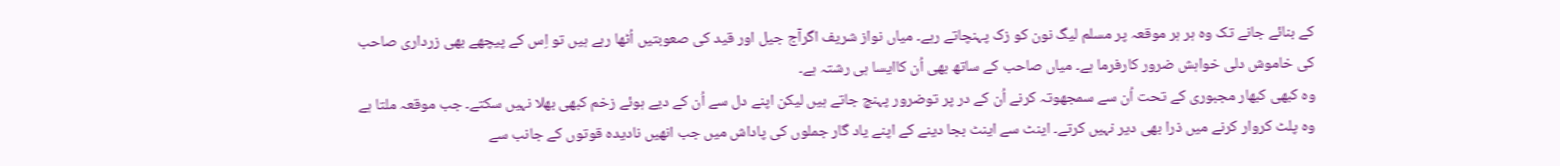کے بنائے جانے تک وہ ہر ہر موقعہ پر مسلم لیگ نون کو زک پہنچاتے رہے۔ میاں نواز شریف اگرآج جیل اور قید کی صعوبتیں اُٹھا رہے ہیں تو اِس کے پیچھے بھی زرداری صاحب کی خاموش دلی خواہش ضرور کارفرما ہے۔ میاں صاحب کے ساتھ بھی اُن کاایسا ہی رشتہ ہے۔
وہ کبھی کبھار مجبوری کے تحت اُن سے سمجھوتہ کرنے اُن کے در پر توضرور پہنچ جاتے ہیں لیکن اپنے دل سے اُن کے دیے ہوئے زخم کبھی بھلا نہیں سکتے۔ جب موقعہ ملتا ہے وہ پلٹ کروار کرنے میں ذرا بھی دیر نہیں کرتے۔ اینٹ سے اینٹ بجا دینے کے اپنے یاد گار جملوں کی پاداش میں جب انھیں نادیدہ قوتوں کے جانب سے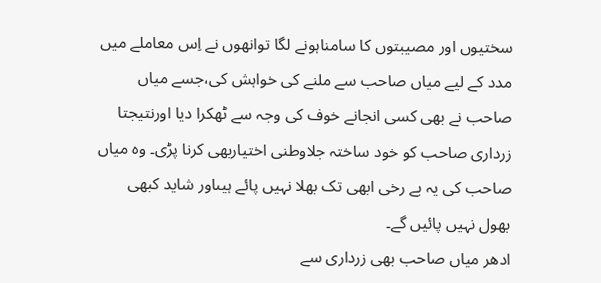سختیوں اور مصیبتوں کا سامناہونے لگا توانھوں نے اِس معاملے میں مدد کے لیے میاں صاحب سے ملنے کی خواہش کی،جسے میاں صاحب نے بھی کسی انجانے خوف کی وجہ سے ٹھکرا دیا اورنتیجتا زرداری صاحب کو خود ساختہ جلاوطنی اختیاربھی کرنا پڑی۔ وہ میاں صاحب کی یہ بے رخی ابھی تک بھلا نہیں پائے ہیںاور شاید کبھی بھول نہیں پائیں گے۔
ادھر میاں صاحب بھی زرداری سے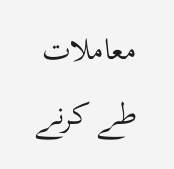معاملات طے کرنے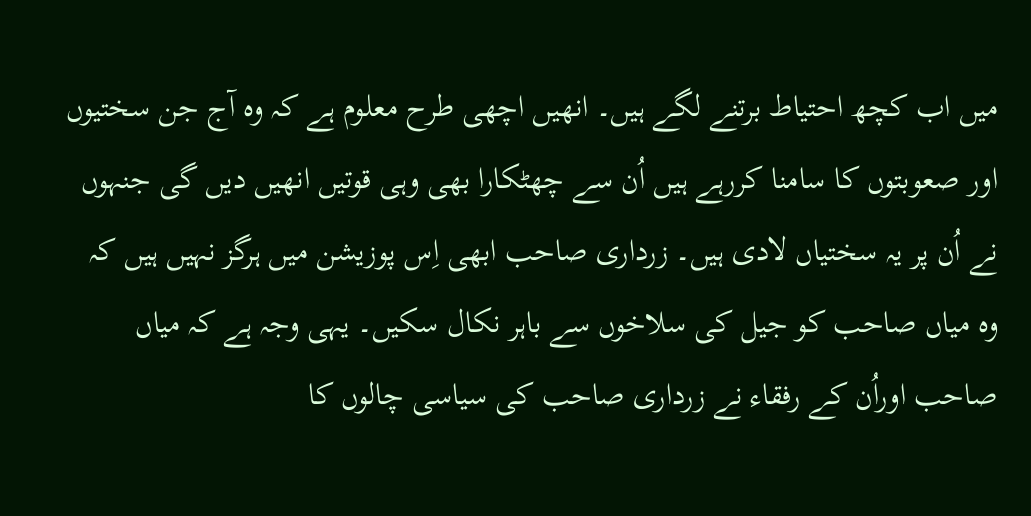میں اب کچھ احتیاط برتنے لگے ہیں۔ انھیں اچھی طرح معلوم ہے کہ وہ آج جن سختیوں اور صعوبتوں کا سامنا کررہے ہیں اُن سے چھٹکارا بھی وہی قوتیں انھیں دیں گی جنہوں نے اُن پر یہ سختیاں لادی ہیں۔ زرداری صاحب ابھی اِس پوزیشن میں ہرگز نہیں ہیں کہ وہ میاں صاحب کو جیل کی سلاخوں سے باہر نکال سکیں۔ یہی وجہ ہے کہ میاں صاحب اوراُن کے رفقاء نے زرداری صاحب کی سیاسی چالوں کا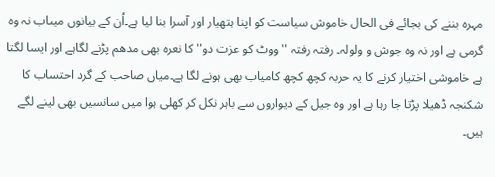مہرہ بننے کی بجائے فی الحال خاموش سیاست کو اپنا ہتھیار اور آسرا بنا لیا ہے۔اُن کے بیانوں میںاب نہ وہ گرمی ہے اور نہ وہ جوش و ولولہ۔ رفتہ رفتہ '' ووٹ کو عزت دو'' کا نعرہ بھی مدھم پڑنے لگاہے اور ایسا لگتا ہے خاموشی اختیار کرنے کا یہ حربہ کچھ کچھ کامیاب بھی ہونے لگا ہے۔میاں صاحب کے گرد احتساب کا شکنجہ ڈھیلا پڑتا جا رہا ہے اور وہ جیل کے دیواروں سے باہر نکل کر کھلی ہوا میں سانسیں بھی لینے لگے ہیں۔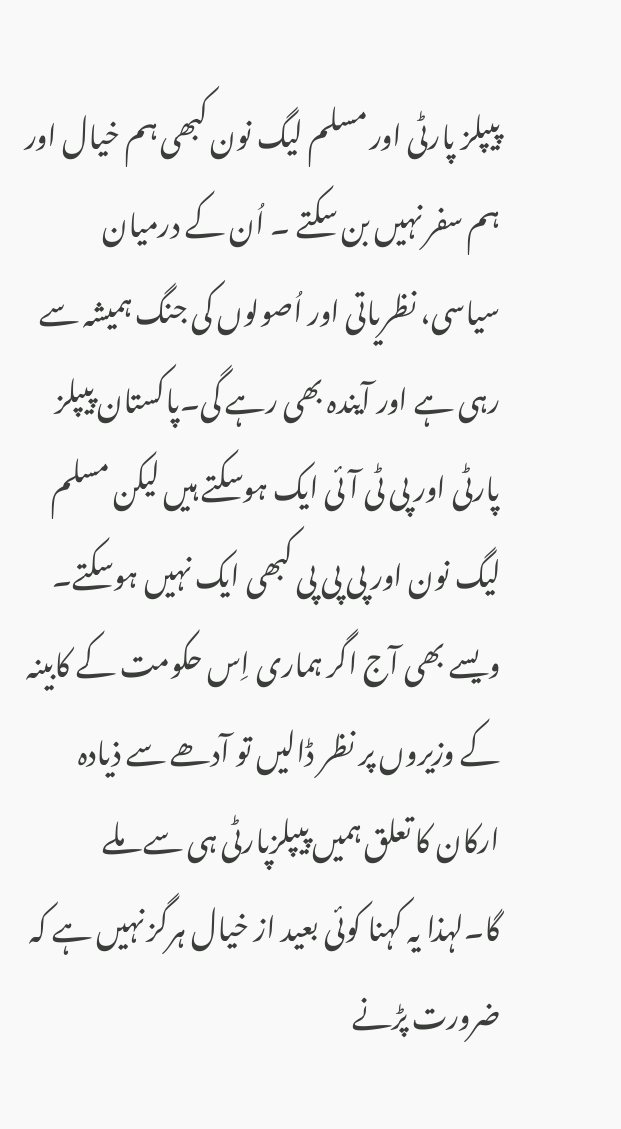پیپلز پارٹی اور مسلم لیگ نون کبھی ہم خیال اور ہم سفر نہیں بن سکتے ۔ اُن کے درمیان سیاسی، نظریاتی اور اُصولوں کی جنگ ہمیشہ سے رہی ہے اور آیندہ بھی رہے گی۔پاکستان پیپلز پارٹی اور پی ٹی آئی ایک ہوسکتے ہیں لیکن مسلم لیگ نون اور پی پی پی کبھی ایک نہیں ہوسکتے۔ ویسے بھی آج اگر ہماری اِس حکومت کے کابینہ کے وزیروں پر نظر ڈالیں تو آدھے سے ذیادہ ارکان کا تعلق ہمیں پیپلزپارٹی ہی سے ملے گا۔لہذا یہ کہنا کوئی بعید از خیال ہرگز نہیں ہے کہ ضرورت پڑنے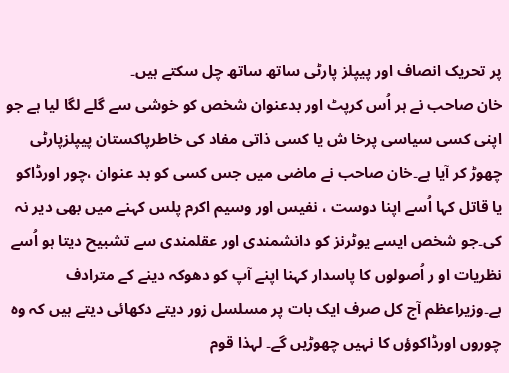پر تحریک انصاف اور پیپلز پارٹی ساتھ ساتھ چل سکتے ہیں۔
خان صاحب نے ہر اُس کرپٹ اور بدعنوان شخص کو خوشی سے گلے لگا لیا ہے جو اپنی کسی سیاسی پرخا ش یا کسی ذاتی مفاد کی خاطرپاکستان پیپلزپارٹی چھوڑ کر آیا ہے۔خان صاحب نے ماضی میں جس کسی کو بد عنوان ،چور اورڈاکو یا قاتل کہا اُسے اپنا دوست ، نفیس اور وسیم اکرم پلس کہنے میں بھی دیر نہ کی۔جو شخص ایسے یوٹرنز کو دانشمندی اور عقلمندی سے تشبیح دیتا ہو اُسے نظریات او ر اُصولوں کا پاسدار کہنا اپنے آپ کو دھوکہ دینے کے مترادف ہے۔وزیراعظم آج کل صرف ایک بات پر مسلسل زور دیتے دکھائی دیتے ہیں کہ وہ چوروں اورڈاکوؤں کا نہیں چھوڑیں گے۔ لہذا قوم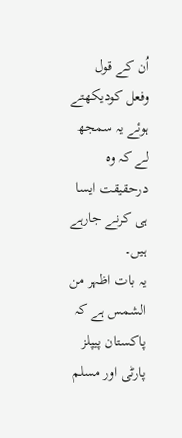اُن کے قول وفعل کودیکھتے ہوئے یہ سمجھ لے کہ وہ درحقیقت ایسا ہی کرنے جارہے ہیں۔
یہ بات اظہر من الشمس ہے کہ پاکستان پیپلز پارٹی اور مسلم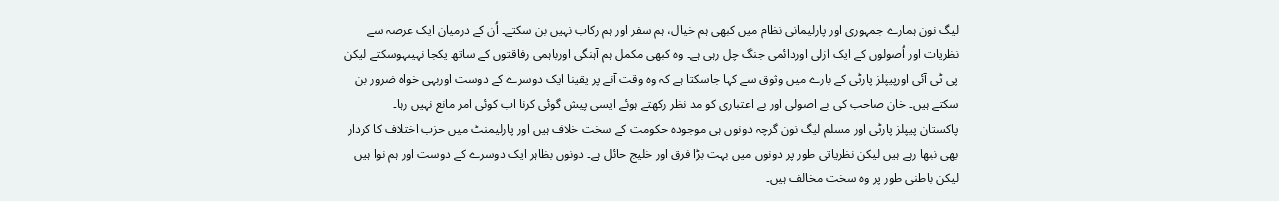لیگ نون ہمارے جمہوری اور پارلیمانی نظام میں کبھی ہم خیال، ہم سفر اور ہم رکاب نہیں بن سکتے۔ اُن کے درمیان ایک عرصہ سے نظریات اور اُصولوں کے ایک ازلی اوردائمی جنگ چل رہی ہے۔ وہ کبھی مکمل ہم آہنگی اورباہمی رفاقتوں کے ساتھ یکجا نہیںہوسکتے لیکن پی ٹی آئی اورپیپلز پارٹی کے بارے میں وثوق سے کہا جاسکتا ہے کہ وہ وقت آنے پر یقینا ایک دوسرے کے دوست اوربہی خواہ ضرور بن سکتے ہیں۔ خان صاحب کی بے اصولی اور بے اعتباری کو مد نظر رکھتے ہوئے ایسی پیش گوئی کرنا اب کوئی امر مانع نہیں رہا۔
پاکستان پیپلز پارٹی اور مسلم لیگ نون گرچہ دونوں ہی موجودہ حکومت کے سخت خلاف ہیں اور پارلیمنٹ میں حزب اختلاف کا کردار بھی نبھا رہے ہیں لیکن نظریاتی طور پر دونوں میں بہت بڑا فرق اور خلیج حائل ہے۔ دونوں بظاہر ایک دوسرے کے دوست اور ہم نوا ہیں لیکن باطنی طور پر وہ سخت مخالف ہیں۔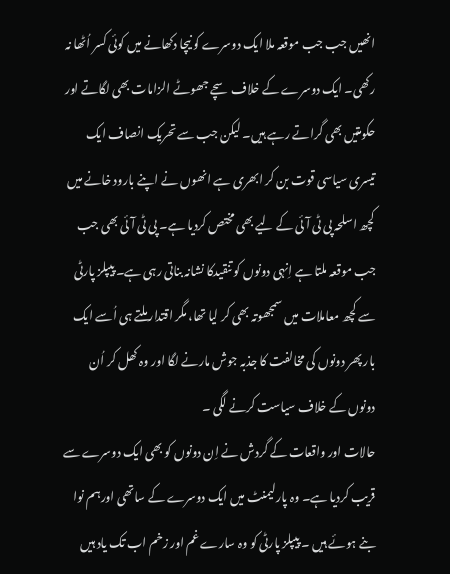انھیں جب جب موقعہ ملا ایک دوسرے کو نیچا دکھانے میں کوئی کسر اُٹھا نہ رکھی۔ ایک دوسرے کے خلاف سچے جھوٹے الزامات بھی لگاتے اور حکومتیں بھی گراتے رہے ہیں۔ لیکن جب سے تحریک انصاف ایک تیسری سیاسی قوت بن کر ابھری ہے انھوں نے اپنے بارود خانے میں کچھ اسلحہ پی ٹی آئی کے لیے بھی مختص کردیا ہے۔ پی ٹی آئی بھی جب جب موقعہ ملتا ہے اِنہی دونوں کو تنقیدکا نشانہ بناتی رہی ہے۔ پیپلز پارٹی سے کچھ معاملات میں سمجھوتہ بھی کر لیا تھا، مگر اقتدار ملتے ہی اُسے ایک بار پھر دونوں کی مخالفت کا جذبہ جوش مارنے لگا اور وہ کھل کر اُن دونوں کے خلاف سیاست کرنے لگی ۔
حالات اور واقعات کے گردش نے اِن دونوں کو بھی ایک دوسرے سے قریب کردیا ہے۔ وہ پارلیمنٹ میں ایک دوسرے کے ساتھی اورہم نوا بنے ہوئے ہیں ۔ پیپلز پارٹی کو وہ سارے غم اور زخم اب تک یاد ہیں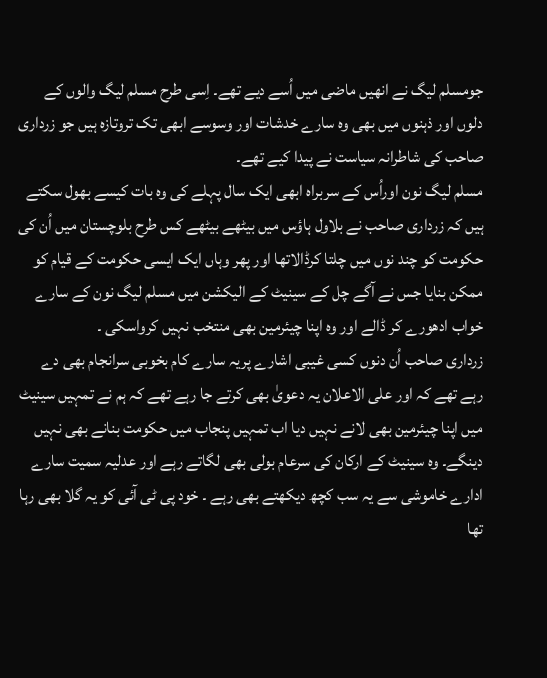جومسلم لیگ نے انھیں ماضی میں اُسے دیے تھے۔ اِسی طرح مسلم لیگ والوں کے دلوں اور ذہنوں میں بھی وہ سارے خدشات اور وسوسے ابھی تک تروتازہ ہیں جو زرداری صاحب کی شاطرانہ سیاست نے پیدا کیے تھے۔
مسلم لیگ نون اوراُس کے سربراہ ابھی ایک سال پہلے کی وہ بات کیسے بھول سکتے ہیں کہ زرداری صاحب نے بلاول ہاؤس میں بیٹھے بیٹھے کس طرح بلوچستان میں اُن کی حکومت کو چند نوں میں چلتا کرڈالاتھا اور پھر وہاں ایک ایسی حکومت کے قیام کو ممکن بنایا جس نے آگے چل کے سینیٹ کے الیکشن میں مسلم لیگ نون کے سارے خواب ادھورے کر ڈالے اور وہ اپنا چیئرمین بھی منتخب نہیں کرواسکی ۔
زرداری صاحب اُن دنوں کسی غیبی اشارے پریہ سارے کام بخوبی سرانجام بھی دے رہے تھے کہ اور علی الاعلان یہ دعویٰ بھی کرتے جا رہے تھے کہ ہم نے تمہیں سینیٹ میں اپنا چیئرمین بھی لانے نہیں دیا اب تمہیں پنجاب میں حکومت بنانے بھی نہیں دینگے۔ وہ سینیٹ کے ارکان کی سرعام بولی بھی لگاتے رہے اور عدلیہ سمیت سارے ادارے خاموشی سے یہ سب کچھ دیکھتے بھی رہے ۔ خود پی ٹی آئی کو یہ گلا بھی رہا تھا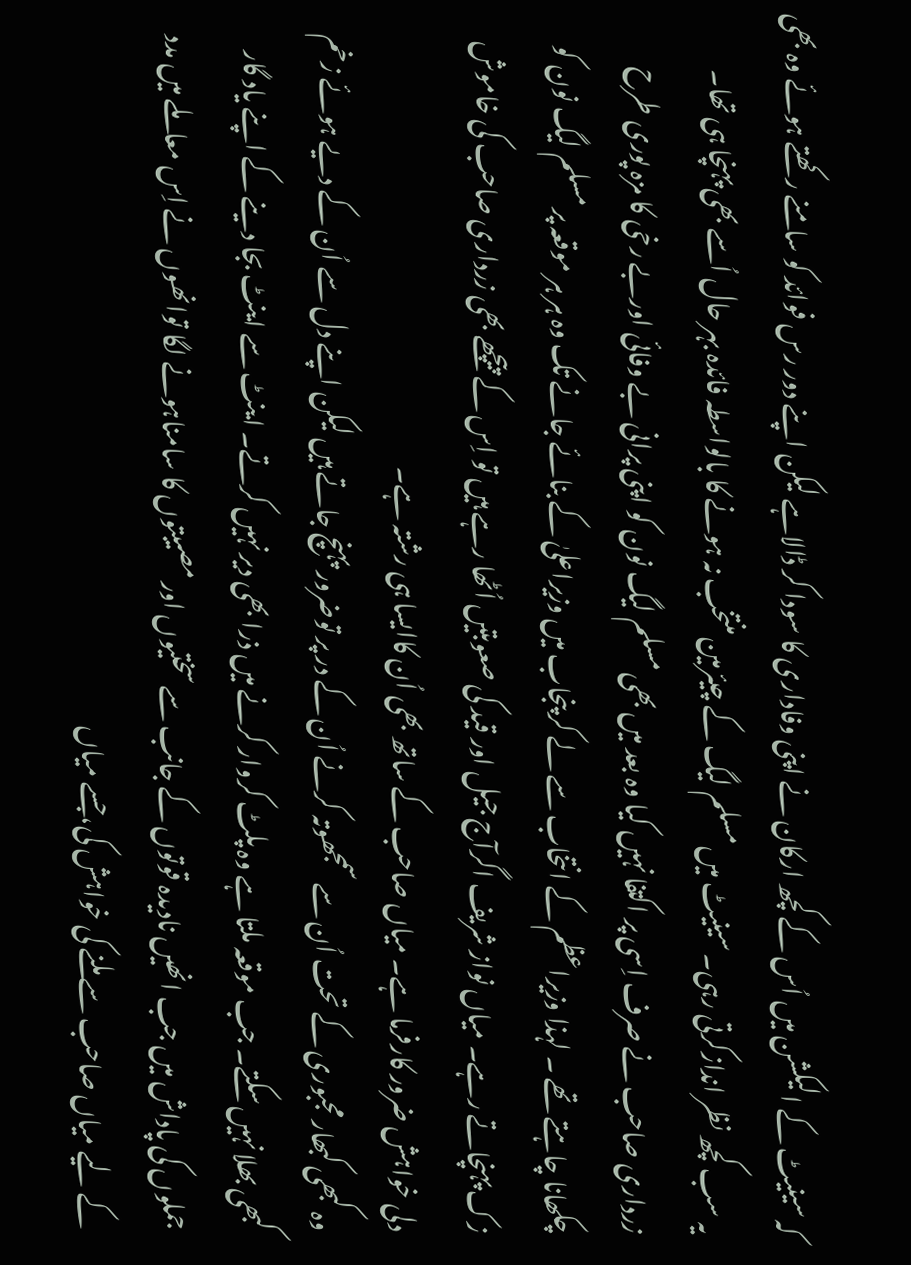کہ سینیٹ کے الیکشن میں اُس کے کچھ ارکان نے اپنی وفاداری کا سودا کر ڈالاہے لیکن اپنے دور رس فوائد کو سامنے رکھتے ہوئے وہ بھی یہ سب کچھ نظر اندازکرتی رہی۔ سینیٹ میں مسلم لیگ کے چیئرمین منتخب نہ ہونے کا بالواسطہ فائدہ بہر حال اُسے بھی پہنچا ہی تھا۔
زرداری صاحب نے صرف اِسی پر اکتفا نہیں کیا وہ بعد میں بھی مسلم لیگ نون کو اپنی پرانی بے وفائی اوربے رخی کا مزہ پوری طرح چکھانا چاہتے تھے ۔ لہذا وزیراعظم کے انتخاب سے لے کر پنجاب میں وزیراعلیٰ کے بنائے جانے تک وہ ہر ہر موقعہ پر مسلم لیگ نون کو زک پہنچاتے رہے۔ میاں نواز شریف اگرآج جیل اور قید کی صعوبتیں اُٹھا رہے ہیں تو اِس کے پیچھے بھی زرداری صاحب کی خاموش دلی خواہش ضرور کارفرما ہے۔ میاں صاحب کے ساتھ بھی اُن کاایسا ہی رشتہ ہے۔
وہ کبھی کبھار مجبوری کے تحت اُن سے سمجھوتہ کرنے اُن کے در پر توضرور پہنچ جاتے ہیں لیکن اپنے دل سے اُن کے دیے ہوئے زخم کبھی بھلا نہیں سکتے۔ جب موقعہ ملتا ہے وہ پلٹ کروار کرنے میں ذرا بھی دیر نہیں کرتے۔ اینٹ سے اینٹ بجا دینے کے اپنے یاد گار جملوں کی پاداش میں جب انھیں نادیدہ قوتوں کے جانب سے سختیوں اور مصیبتوں کا سامناہونے لگا توانھوں نے اِس معاملے میں مدد کے لیے میاں صاحب سے ملنے کی خواہش کی،جسے میاں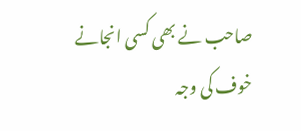صاحب نے بھی کسی انجانے خوف کی وجہ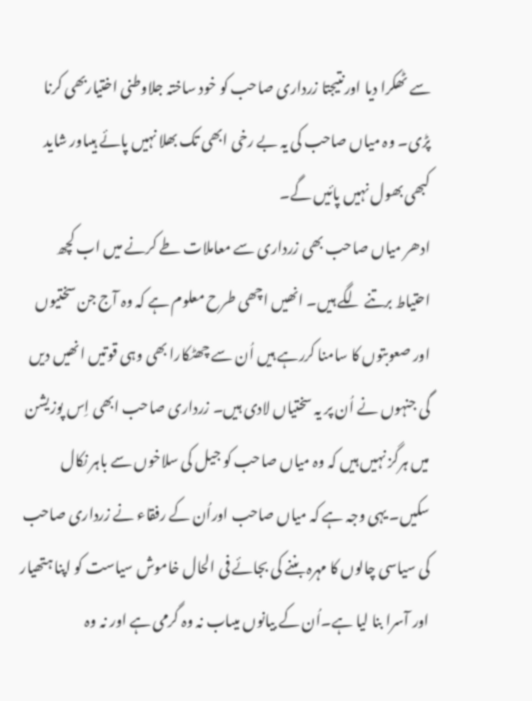سے ٹھکرا دیا اورنتیجتا زرداری صاحب کو خود ساختہ جلاوطنی اختیاربھی کرنا پڑی۔ وہ میاں صاحب کی یہ بے رخی ابھی تک بھلا نہیں پائے ہیںاور شاید کبھی بھول نہیں پائیں گے۔
ادھر میاں صاحب بھی زرداری سے معاملات طے کرنے میں اب کچھ احتیاط برتنے لگے ہیں۔ انھیں اچھی طرح معلوم ہے کہ وہ آج جن سختیوں اور صعوبتوں کا سامنا کررہے ہیں اُن سے چھٹکارا بھی وہی قوتیں انھیں دیں گی جنہوں نے اُن پر یہ سختیاں لادی ہیں۔ زرداری صاحب ابھی اِس پوزیشن میں ہرگز نہیں ہیں کہ وہ میاں صاحب کو جیل کی سلاخوں سے باہر نکال سکیں۔ یہی وجہ ہے کہ میاں صاحب اوراُن کے رفقاء نے زرداری صاحب کی سیاسی چالوں کا مہرہ بننے کی بجائے فی الحال خاموش سیاست کو اپنا ہتھیار اور آسرا بنا لیا ہے۔اُن کے بیانوں میںاب نہ وہ گرمی ہے اور نہ وہ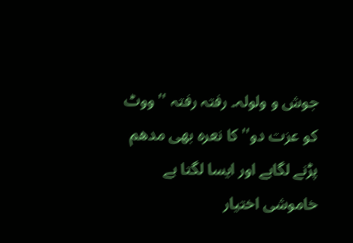جوش و ولولہ۔ رفتہ رفتہ '' ووٹ کو عزت دو'' کا نعرہ بھی مدھم پڑنے لگاہے اور ایسا لگتا ہے خاموشی اختیار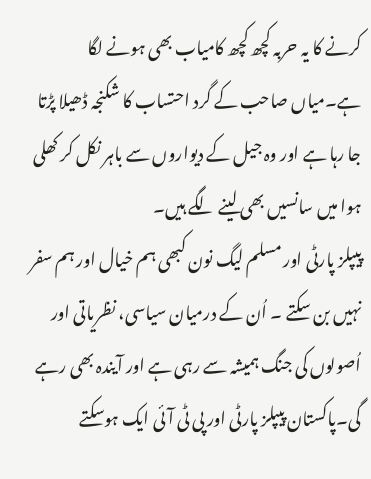کرنے کا یہ حربہ کچھ کچھ کامیاب بھی ہونے لگا ہے۔میاں صاحب کے گرد احتساب کا شکنجہ ڈھیلا پڑتا جا رہا ہے اور وہ جیل کے دیواروں سے باہر نکل کر کھلی ہوا میں سانسیں بھی لینے لگے ہیں۔
پیپلز پارٹی اور مسلم لیگ نون کبھی ہم خیال اور ہم سفر نہیں بن سکتے ۔ اُن کے درمیان سیاسی، نظریاتی اور اُصولوں کی جنگ ہمیشہ سے رہی ہے اور آیندہ بھی رہے گی۔پاکستان پیپلز پارٹی اور پی ٹی آئی ایک ہوسکتے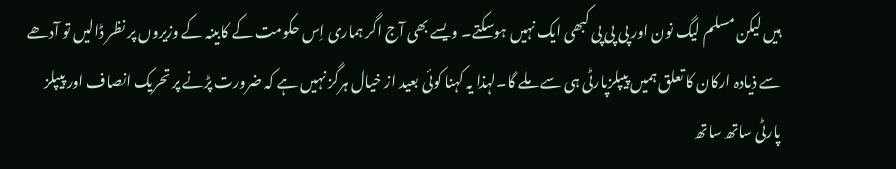ہیں لیکن مسلم لیگ نون اور پی پی پی کبھی ایک نہیں ہوسکتے۔ ویسے بھی آج اگر ہماری اِس حکومت کے کابینہ کے وزیروں پر نظر ڈالیں تو آدھے سے ذیادہ ارکان کا تعلق ہمیں پیپلزپارٹی ہی سے ملے گا۔لہذا یہ کہنا کوئی بعید از خیال ہرگز نہیں ہے کہ ضرورت پڑنے پر تحریک انصاف اور پیپلز پارٹی ساتھ ساتھ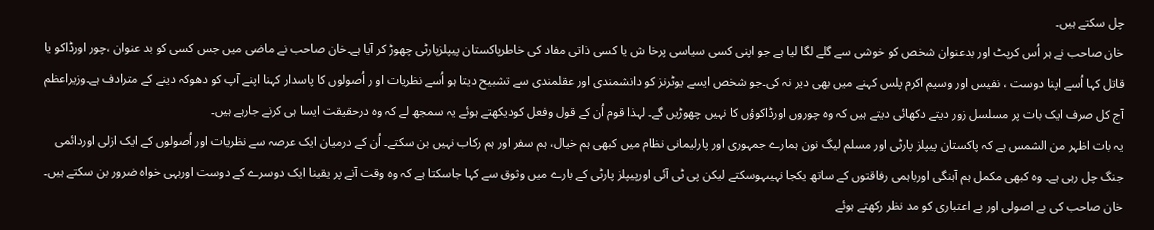چل سکتے ہیں۔
خان صاحب نے ہر اُس کرپٹ اور بدعنوان شخص کو خوشی سے گلے لگا لیا ہے جو اپنی کسی سیاسی پرخا ش یا کسی ذاتی مفاد کی خاطرپاکستان پیپلزپارٹی چھوڑ کر آیا ہے۔خان صاحب نے ماضی میں جس کسی کو بد عنوان ،چور اورڈاکو یا قاتل کہا اُسے اپنا دوست ، نفیس اور وسیم اکرم پلس کہنے میں بھی دیر نہ کی۔جو شخص ایسے یوٹرنز کو دانشمندی اور عقلمندی سے تشبیح دیتا ہو اُسے نظریات او ر اُصولوں کا پاسدار کہنا اپنے آپ کو دھوکہ دینے کے مترادف ہے۔وزیراعظم آج کل صرف ایک بات پر مسلسل زور دیتے دکھائی دیتے ہیں کہ وہ چوروں اورڈاکوؤں کا نہیں چھوڑیں گے۔ لہذا قوم اُن کے قول وفعل کودیکھتے ہوئے یہ سمجھ لے کہ وہ درحقیقت ایسا ہی کرنے جارہے ہیں۔
یہ بات اظہر من الشمس ہے کہ پاکستان پیپلز پارٹی اور مسلم لیگ نون ہمارے جمہوری اور پارلیمانی نظام میں کبھی ہم خیال، ہم سفر اور ہم رکاب نہیں بن سکتے۔ اُن کے درمیان ایک عرصہ سے نظریات اور اُصولوں کے ایک ازلی اوردائمی جنگ چل رہی ہے۔ وہ کبھی مکمل ہم آہنگی اورباہمی رفاقتوں کے ساتھ یکجا نہیںہوسکتے لیکن پی ٹی آئی اورپیپلز پارٹی کے بارے میں وثوق سے کہا جاسکتا ہے کہ وہ وقت آنے پر یقینا ایک دوسرے کے دوست اوربہی خواہ ضرور بن سکتے ہیں۔ خان صاحب کی بے اصولی اور بے اعتباری کو مد نظر رکھتے ہوئے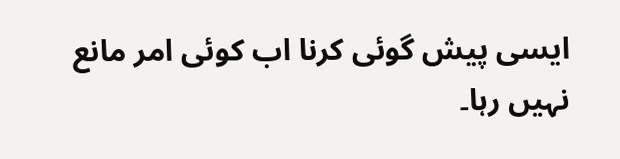ایسی پیش گوئی کرنا اب کوئی امر مانع نہیں رہا۔